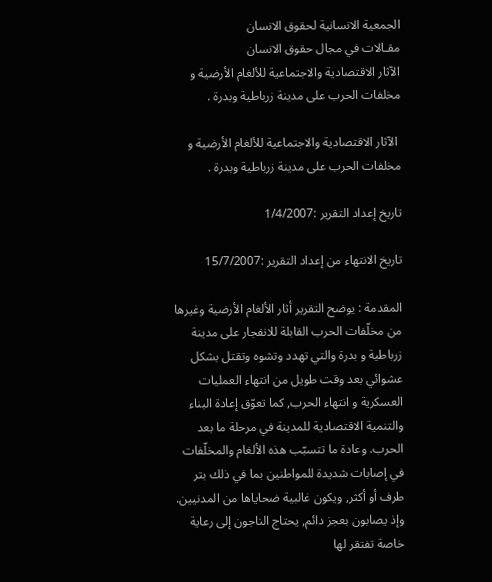الجمعية الانسانية لحقوق الانسان
مقـالات في مجال حقوق الانسان
الآثار الاقتصادية والاجتماعية للألغام الأرضية و مخلفات الحرب على مدينة زرباطية وبدرة .

 الآثار الاقتصادية والاجتماعية للألغام الأرضية و مخلفات الحرب على مدينة زرباطية وبدرة .

تاريخ إعداد التقرير :1/4/2007

تاريخ الانتهاء من إعداد التقرير :15/7/2007

المقدمة : يوضح التقرير أثار الألغام الأرضية وغيرها من مخلّفات الحرب القابلة للانفجار على مدينة زرباطية و بدرة والتي تهدد وتشوه وتقتل بشكل عشوائي بعد وقت طويل من انتهاء العمليات العسكرية و انتهاء الحرب, كما تعوّق إعادة البناء والتنمية الاقتصادية للمدينة في مرحلة ما بعد الحرب. وعادة ما تتسبّب هذه الألغام والمخلّفات في إصابات شديدة للمواطنين بما في ذلك بتر طرف أو أكثر, ويكون غالبية ضحاياها من المدنيين. وإذ يصابون بعجز دائم, يحتاج الناجون إلى رعاية خاصة تفتقر لها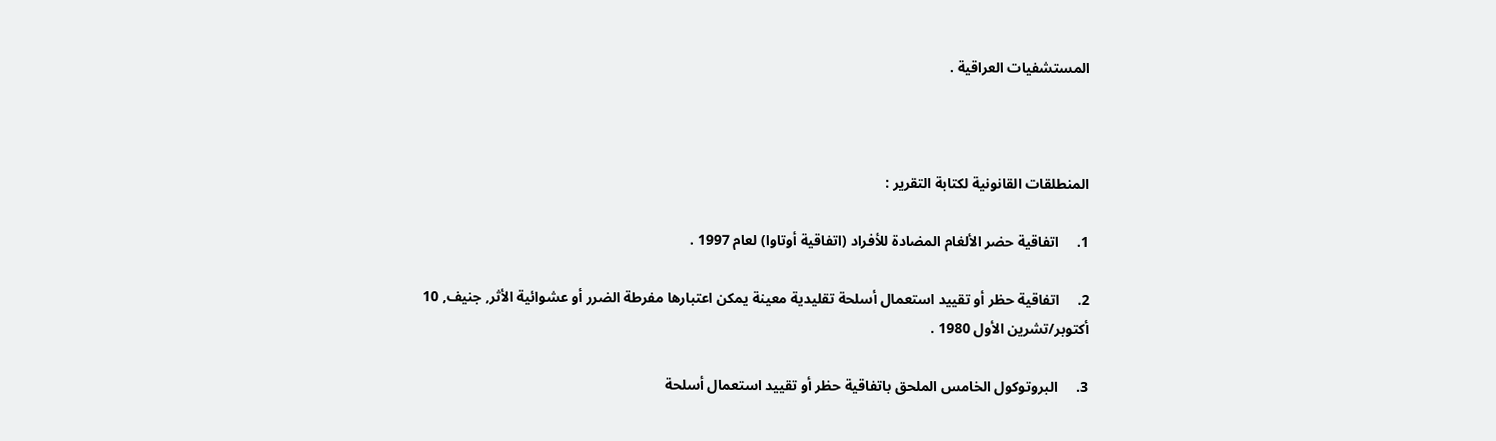المستشفيات العراقية .



المنطلقات القانونية لكتابة التقرير :

1.     اتفاقية حضر الألغام المضادة للأفراد (اتفاقية أوتاوا) لعام 1997 .

2.     اتفاقية حظر أو تقييد استعمال أسلحة تقليدية معينة يمكن اعتبارها مفرطة الضرر أو عشوائية الأثر, جنيف, 10 أكتوبر/تشرين الأول 1980 .

3.     البروتوكول الخامس الملحق باتفاقية حظر أو تقييد استعمال أسلحة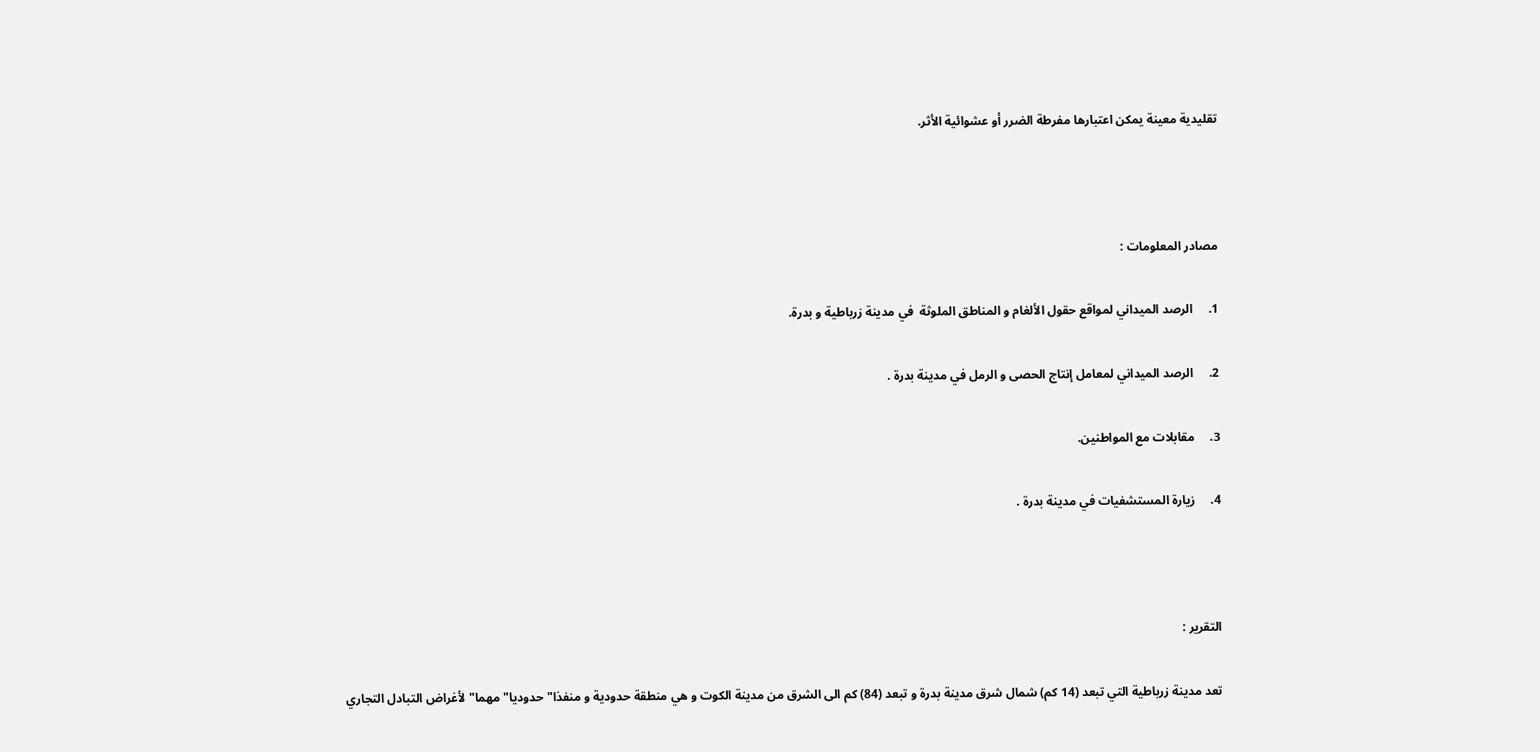تقليدية معينة يمكن اعتبارها مفرطة الضرر أو عشوائية الأثر.



مصادر المعلومات :

1.     الرصد الميداني لمواقع حقول الألغام و المناطق الملوثة  في مدينة زرباطية و بدرة.

2.     الرصد الميداني لمعامل إنتاج الحصى و الرمل في مدينة بدرة .

3.     مقابلات مع المواطنين.

4.     زيارة المستشفيات في مدينة بدرة .



التقرير :

تعد مدينة زرباطية التي تبعد (14 كم) شمال شرق مدينة بدرة و تبعد (84) كم الى الشرق من مدينة الكوت و هي منطقة حدودية و منفذا" حدوديا" مهما" لأغراض التبادل التجاري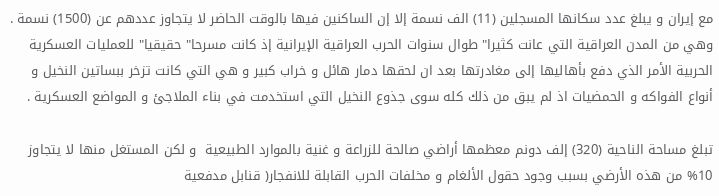مع إيران و يبلغ عدد سكانها المسجلين (11) الف نسمة إلا إن الساكنين فيها بالوقت الحاضر لا يتجاوز عددهم عن (1500) نسمة . وهي من المدن العراقية التي عانت كثيرا" طوال سنوات الحرب العراقية الإيرانية إذ كانت مسرحا" حقيقيا" للعمليات العسكرية الحربية الأمر الذي دفع بأهاليها إلى مغادرتها بعد ان لحقها دمار هائل و خراب كبير و هي التي كانت تزخر ببساتين النخيل و أنواع الفواكه و الحمضيات اذ لم يبق من ذلك كله سوى جذوع النخيل التي استخدمت في بناء الملاجئ و المواضع العسكرية .

تبلغ مساحة الناحية (320) إلف دونم معظمها أراضي صالحة للزراعة و غنية بالموارد الطبيعية  و لكن المستغل منها لا يتجاوز 10% من هذه الأرضي بسبب وجود حقول الألغام و مخلفات الحرب القابلة للانفجار( قنابل مدفعية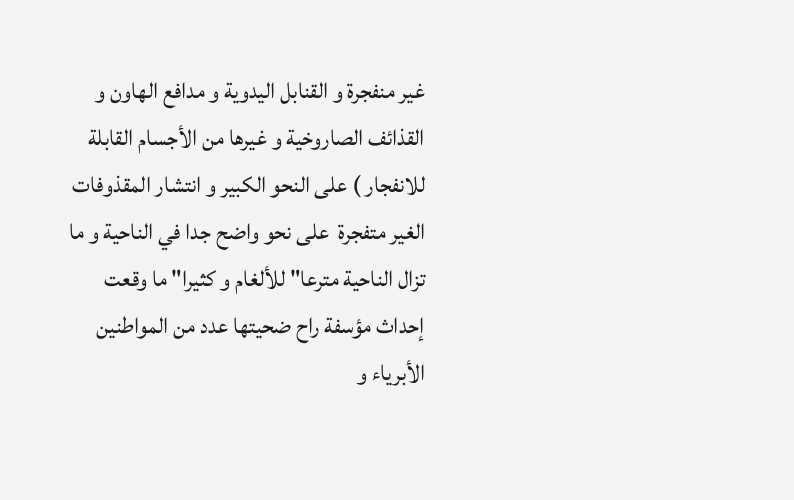غير منفجرة و القنابل اليدوية و مدافع الهاون و القذائف الصاروخية و غيرها من الأجسام القابلة للانفجار ) على النحو الكبير و انتشار المقذوفات الغير متفجرة  على نحو واضح جدا في الناحية و ما تزال الناحية مترعا" للألغام و كثيرا" ما وقعت إحداث مؤسفة راح ضحيتها عدد من المواطنين الأبرياء و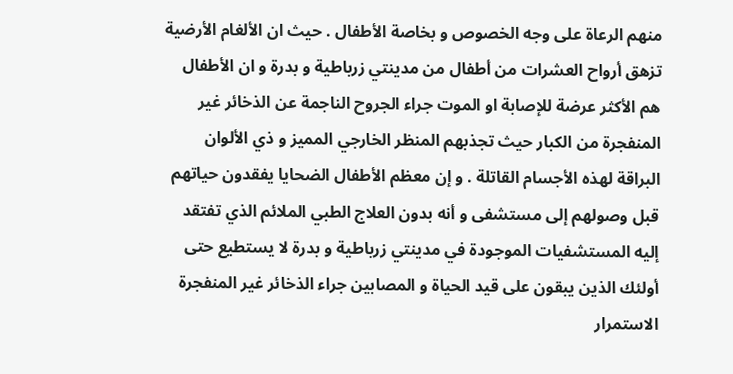منهم الرعاة على وجه الخصوص و بخاصة الأطفال . حيث ان الألغام الأرضية تزهق أرواح العشرات من أطفال من مدينتي زرباطية و بدرة و ان الأطفال هم الأكثر عرضة للإصابة او الموت جراء الجروح الناجمة عن الذخائر غير المنفجرة من الكبار حيث تجذبهم المنظر الخارجي المميز و ذي الألوان البراقة لهذه الأجسام القاتلة . و إن معظم الأطفال الضحايا يفقدون حياتهم قبل وصولهم إلى مستشفى و أنه بدون العلاج الطبي الملائم الذي تفتقد إليه المستشفيات الموجودة في مدينتي زرباطية و بدرة لا يستطيع حتى أولئك الذين يبقون على قيد الحياة و المصابين جراء الذخائر غير المنفجرة الاستمرار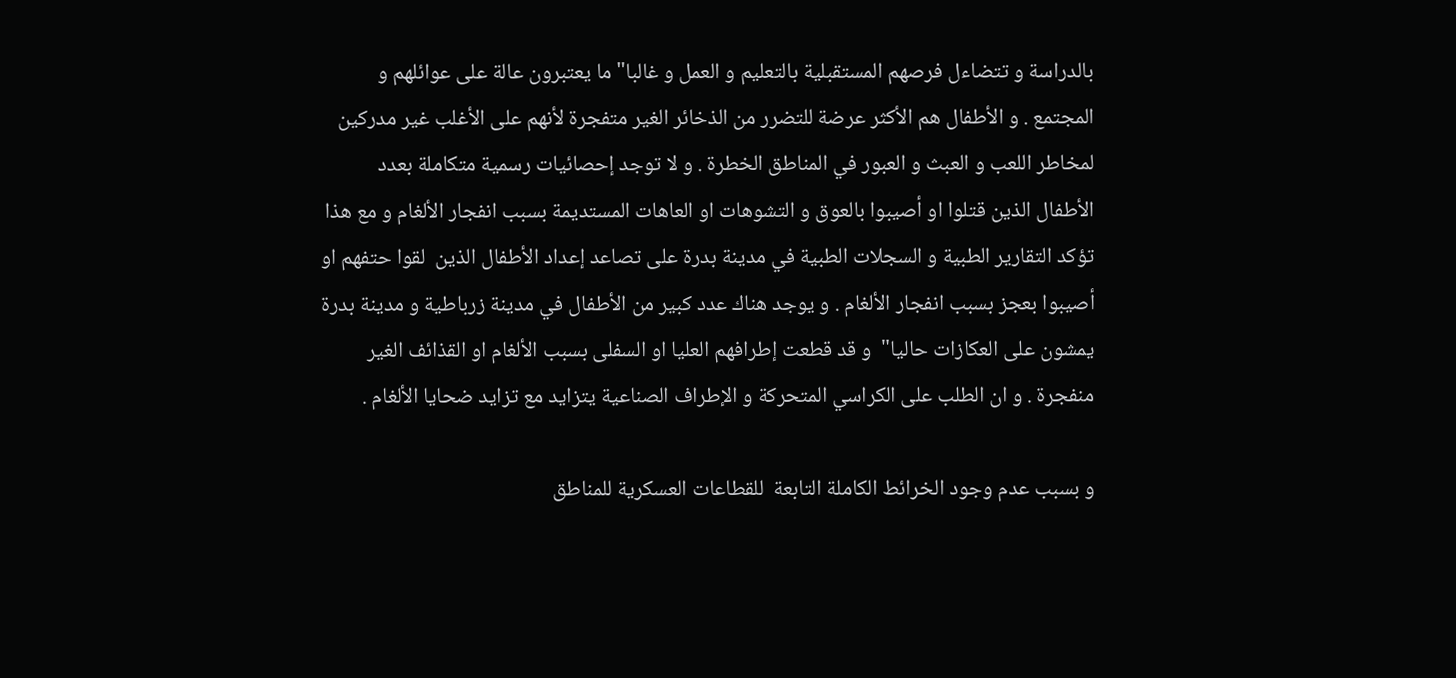بالدراسة و تتضاءل فرصهم المستقبلية بالتعليم و العمل و غالبا" ما يعتبرون عالة على عوائلهم و المجتمع . و الأطفال هم الأكثر عرضة للتضرر من الذخائر الغير متفجرة لأنهم على الأغلب غير مدركين لمخاطر اللعب و العبث و العبور في المناطق الخطرة . و لا توجد إحصائيات رسمية متكاملة بعدد الأطفال الذين قتلوا او أصيبوا بالعوق و التشوهات او العاهات المستديمة بسبب انفجار الألغام و مع هذا تؤكد التقارير الطبية و السجلات الطبية في مدينة بدرة على تصاعد إعداد الأطفال الذين  لقوا حتفهم او أصيبوا بعجز بسبب انفجار الألغام . و يوجد هناك عدد كبير من الأطفال في مدينة زرباطية و مدينة بدرة  يمشون على العكازات حاليا"  و قد قطعت إطرافهم العليا او السفلى بسبب الألغام او القذائف الغير منفجرة . و ان الطلب على الكراسي المتحركة و الإطراف الصناعية يتزايد مع تزايد ضحايا الألغام .

و بسبب عدم وجود الخرائط الكاملة التابعة  للقطاعات العسكرية للمناطق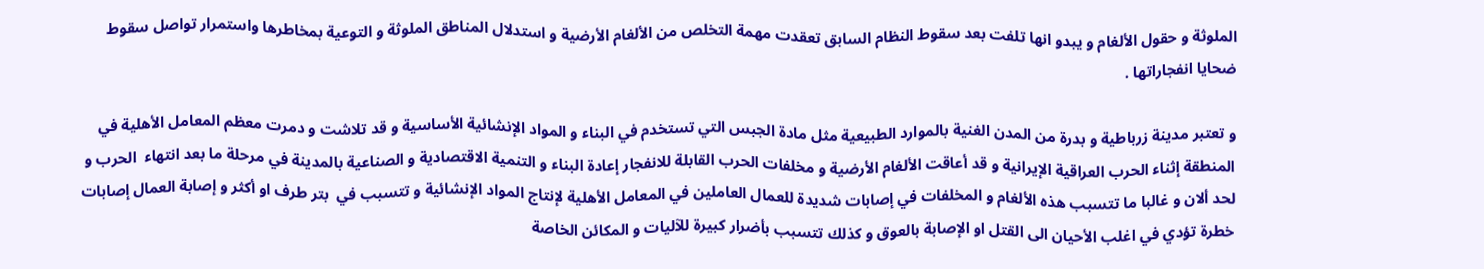الملوثة و حقول الألغام و يبدو انها تلفت بعد سقوط النظام السابق تعقدت مهمة التخلص من الألغام الأرضية و استدلال المناطق الملوثة و التوعية بمخاطرها واستمرار تواصل سقوط ضحايا انفجاراتها .

و تعتبر مدينة زرباطية و بدرة من المدن الغنية بالموارد الطبيعية مثل مادة الجبس التي تستخدم في البناء و المواد الإنشائية الأساسية و قد تلاشت و دمرت معظم المعامل الأهلية في المنطقة إثناء الحرب العراقية الإيرانية و قد أعاقت الألغام الأرضية و مخلفات الحرب القابلة للانفجار إعادة البناء و التنمية الاقتصادية و الصناعية بالمدينة في مرحلة ما بعد انتهاء  الحرب و لحد ألان و غالبا ما تتسبب هذه الألغام و المخلفات في إصابات شديدة للعمال العاملين في المعامل الأهلية لإنتاج المواد الإنشائية و تتسبب في  بتر طرف او أكثر و إصابة العمال إصابات خطرة تؤدي في اغلب الأحيان الى القتل او الإصابة بالعوق و كذلك تتسبب بأضرار كبيرة للآليات و المكائن الخاصة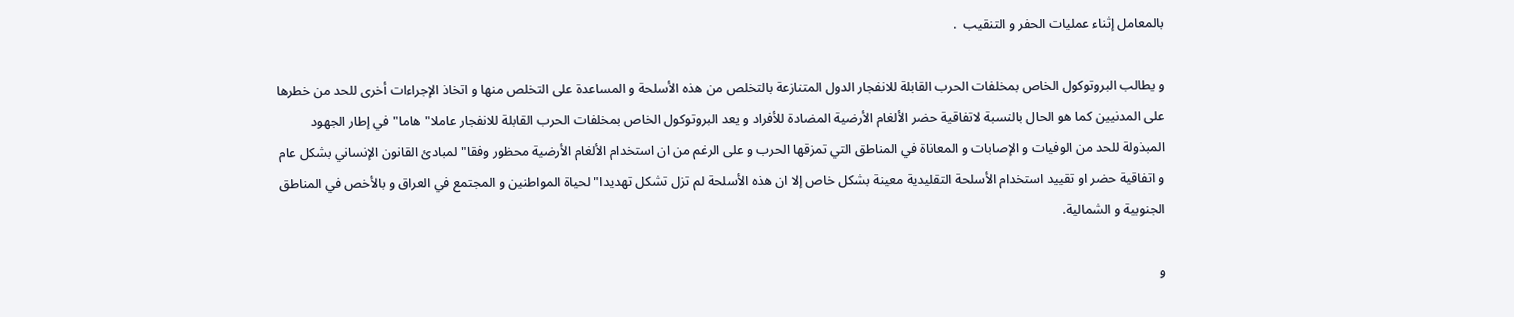بالمعامل إثناء عمليات الحفر و التنقيب  .

و يطالب البروتوكول الخاص بمخلفات الحرب القابلة للانفجار الدول المتنازعة بالتخلص من هذه الأسلحة و المساعدة على التخلص منها و اتخاذ الإجراءات أخرى للحد من خطرها على المدنيين كما هو الحال بالنسبة لاتفاقية حضر الألغام الأرضية المضادة للأفراد و يعد البروتوكول الخاص بمخلفات الحرب القابلة للانفجار عاملا" هاما" في إطار الجهود المبذولة للحد من الوفيات و الإصابات و المعاناة في المناطق التي تمزقها الحرب و على الرغم من ان استخدام الألغام الأرضية محظور وفقا" لمبادئ القانون الإنساني بشكل عام و اتفاقية حضر او تقييد استخدام الأسلحة التقليدية معينة بشكل خاص إلا ان هذه الأسلحة لم تزل تشكل تهديدا" لحياة المواطنين و المجتمع في العراق و بالأخص في المناطق الجنوبية و الشمالية.

و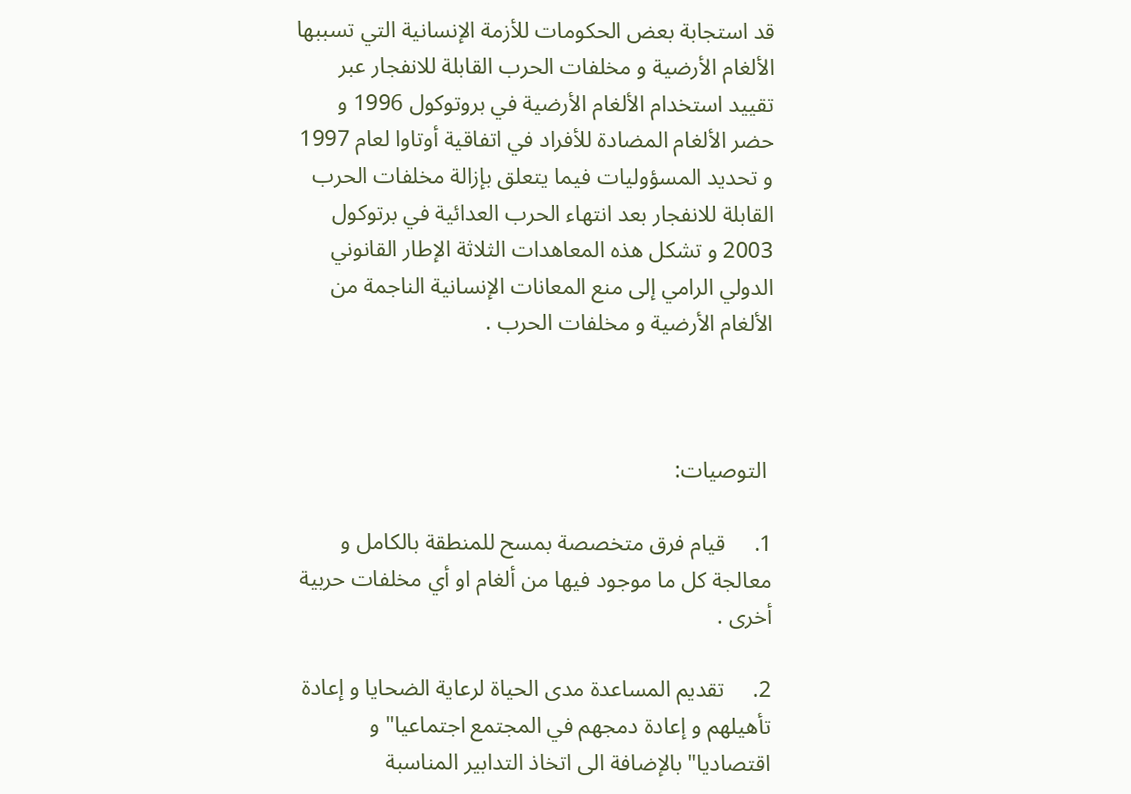قد استجابة بعض الحكومات للأزمة الإنسانية التي تسببها الألغام الأرضية و مخلفات الحرب القابلة للانفجار عبر تقييد استخدام الألغام الأرضية في بروتوكول 1996 و حضر الألغام المضادة للأفراد في اتفاقية أوتاوا لعام 1997 و تحديد المسؤوليات فيما يتعلق بإزالة مخلفات الحرب القابلة للانفجار بعد انتهاء الحرب العدائية في برتوكول 2003 و تشكل هذه المعاهدات الثلاثة الإطار القانوني الدولي الرامي إلى منع المعانات الإنسانية الناجمة من الألغام الأرضية و مخلفات الحرب .



 التوصيات:

1.     قيام فرق متخصصة بمسح للمنطقة بالكامل و معالجة كل ما موجود فيها من ألغام او أي مخلفات حربية أخرى .

2.     تقديم المساعدة مدى الحياة لرعاية الضحايا و إعادة تأهيلهم و إعادة دمجهم في المجتمع اجتماعيا" و اقتصاديا" بالإضافة الى اتخاذ التدابير المناسبة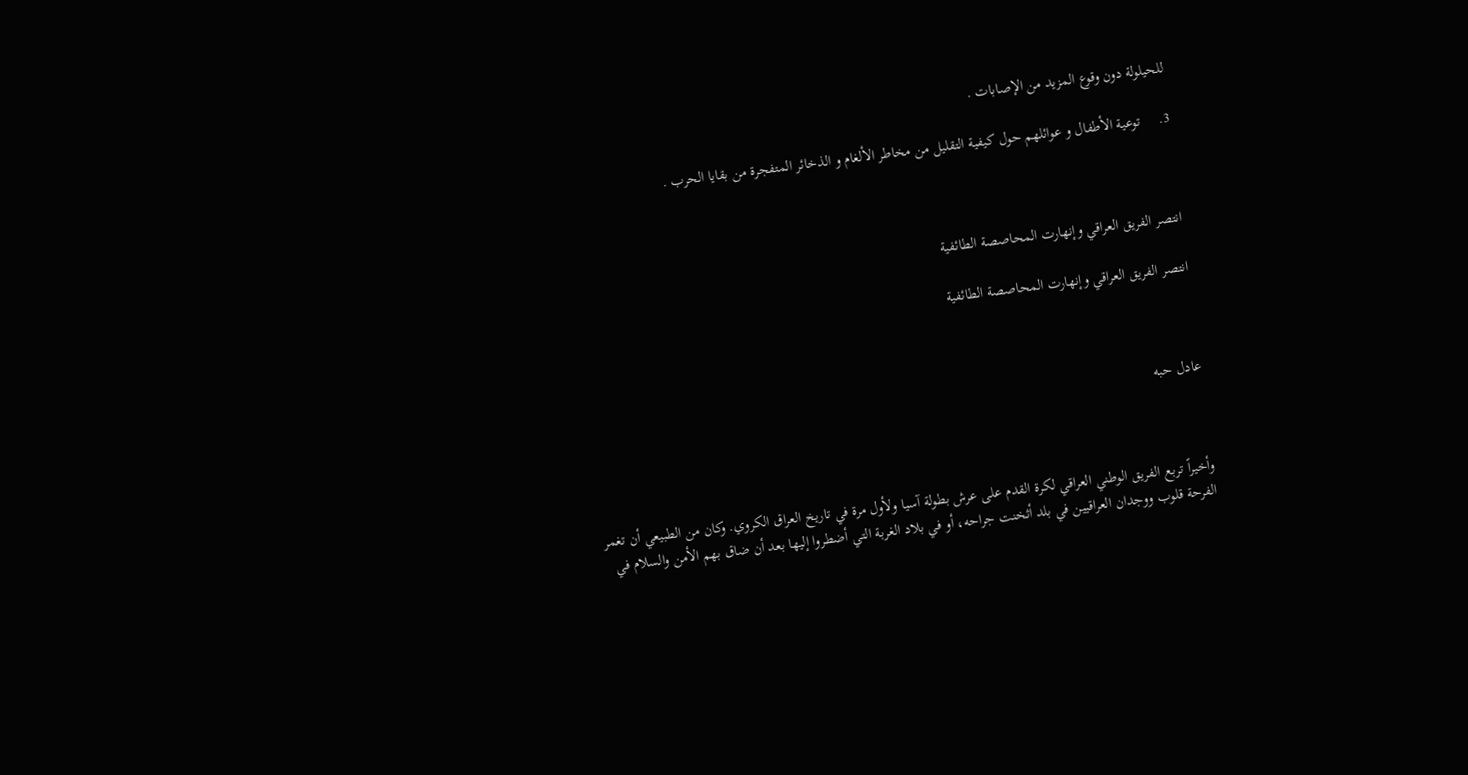للحيلولة دون وقوع المزيد من الإصابات .

3.     توعية الأطفال و عوائلهم حول كيفية التقليل من مخاطر الألغام و الذخائر المتفجرة من بقايا الحرب .



انتصر الفريق العراقي وإنهارت المحاصصة الطائفية

انتصر الفريق العراقي وإنهارت المحاصصة الطائفية



عادل حبه



وأخيراً تربع الفريق الوطني العراقي لكرة القدم على عرش بطولة آسيا ولأول مرة في تاريخ العراق الكروي. وكان من الطبيعي أن تغمر الفرحة قلوب ووجدان العراقيين في بلد أثخنت جراحه، أو في بلاد الغربة التي أضطروا إليها بعد أن ضاق بهم الأمن والسلام في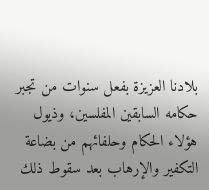بلادنا العزيزة بفعل سنوات من تجبر حكامه السابقين المفلسين، وذيول هؤلاء الحكام وحلفائهم من بضاعة التكفير والإرهاب بعد سقوط ذلك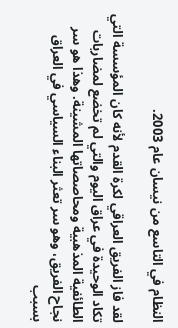النظام في التاسع من نيسان عام 2003.

لقد فاز الفريق العراقي لكرة القدم لأنه كان المؤسسة التي تكاد الوحيدة في عراق اليوم والتي لم تخضع لمضاربات الطائفية المذهبية ومحاصصاتها المشينة. وهذا هو سر نجاح الفريق، وهو سر تعثر البناء السياسي في العراق بسبب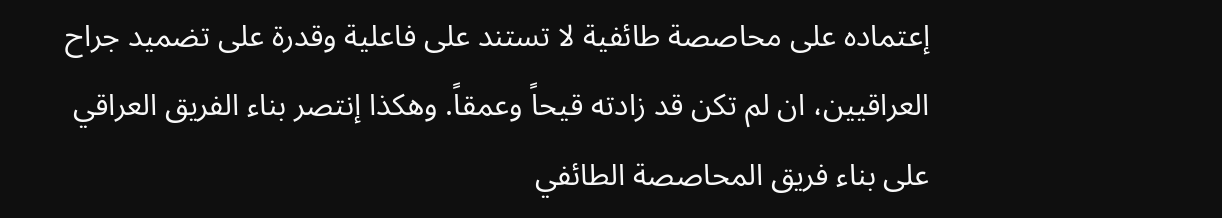إعتماده على محاصصة طائفية لا تستند على فاعلية وقدرة على تضميد جراح العراقيين، ان لم تكن قد زادته قيحاً وعمقاً. وهكذا إنتصر بناء الفريق العراقي على بناء فريق المحاصصة الطائفي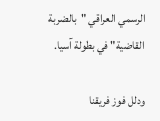الرسمي العراقي "بالضربة القاضية" في بطولة آسيا.

ودلل فوز فريقنا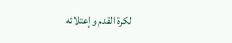لكرة القدم وإعتلائه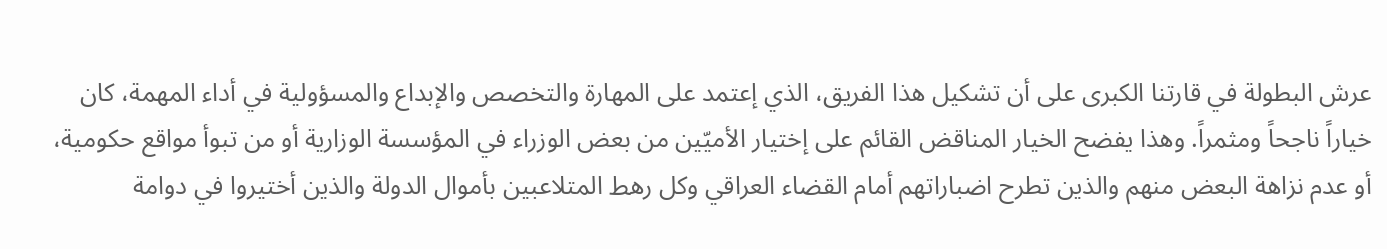عرش البطولة في قارتنا الكبرى على أن تشكيل هذا الفريق، الذي إعتمد على المهارة والتخصص والإبداع والمسؤولية في أداء المهمة، كان خياراً ناجحاً ومثمراً. وهذا يفضح الخيار المناقض القائم على إختيار الأميّين من بعض الوزراء في المؤسسة الوزارية أو من تبوأ مواقع حكومية، أو عدم نزاهة البعض منهم والذين تطرح اضباراتهم أمام القضاء العراقي وكل رهط المتلاعبين بأموال الدولة والذين أختيروا في دوامة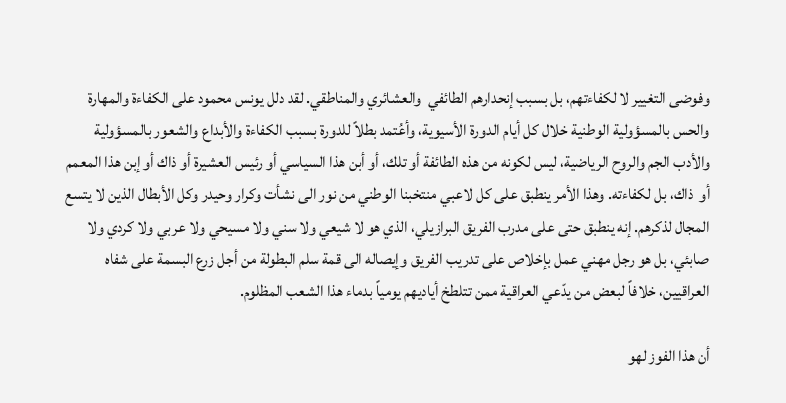وفوضى التغيير لا لكفاءتهم، بل بسبب إنحدارهم الطائفي  والعشائري والمناطقي. لقد دلل يونس محمود على الكفاءة والمهارة والحس بالمسؤولية الوطنية خلال كل أيام الدورة الأسيوية، وأعُتمد بطلاً للدورة بسبب الكفاءة والأبداع والشعور بالمسؤولية والأدب الجم والروح الرياضية، ليس لكونه من هذه الطائفة أو تلك، أو أبن هذا السياسي أو رئيس العشيرة أو ذاك أو إبن هذا المعمم أو  ذاك، بل لكفاءته. وهذا الأمر ينطبق على كل لاعبي منتخبنا الوطني من نور الى نشأت وكرار وحيدر وكل الأبطال الذين لا يتسع المجال لذكرهم. إنه ينطبق حتى على مدرب الفريق البرازيلي، الذي هو لا شيعي ولا سني ولا مسيحي ولا عربي ولا كردي ولا صابئي، بل هو رجل مهني عمل بإخلاص على تدريب الفريق وإيصاله الى قمة سلم البطولة من أجل زرع البسمة على شفاه العراقيين، خلافاً لبعض من يدّعي العراقية ممن تتلطخ أياديهم يومياً بدماء هذا الشعب المظلوم.

أن هذا الفوز لهو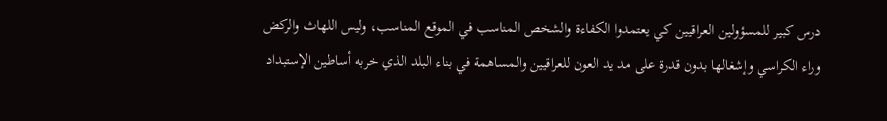درس كبير للمسؤولين العراقيين كي يعتمدوا الكفاءة والشخص المناسب في الموقع المناسب، وليس اللهاث والركض وراء الكراسي وإشغالها بدون قدرة على مد يد العون للعراقيين والمساهمة في بناء البلد الذي خربه أساطين الإستبداد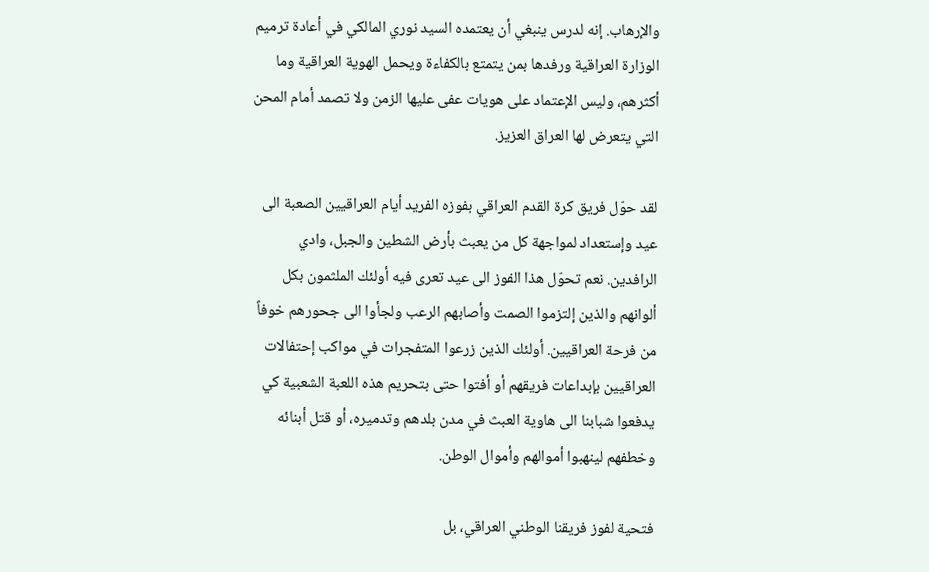والإرهاب. إنه لدرس ينبغي أن يعتمده السيد نوري المالكي في أعادة ترميم الوزارة العراقية ورفدها بمن يتمتع بالكفاءة ويحمل الهوية العراقية وما أكثرهم، وليس الإعتماد على هويات عفى عليها الزمن ولا تصمد أمام المحن التي يتعرض لها العراق العزيز.

لقد حوّل فريق كرة القدم العراقي بفوزه الفريد أيام العراقيين الصعبة الى عيد وإستعداد لمواجهة كل من يعبث بأرض الشطين والجبل، وادي الرافدين. نعم تحوّل هذا الفوز الى عيد تعرى فيه أولئك الملثمون بكل ألوانهم والذين إلتزموا الصمت وأصابهم الرعب ولجأوا الى جحورهم خوفاً من فرحة العراقيين. أولئك الذين زرعوا المتفجرات في مواكب إحتفالات العراقيين بإبداعات فريقهم أو أفتوا حتى بتحريم هذه اللعبة الشعبية كي يدفعوا شبابنا الى هاوية العبث في مدن بلدهم وتدميره، أو قتل أبنائه وخطفهم لينهبوا أموالهم وأموال الوطن.

فتحية لفوز فريقنا الوطني العراقي، بل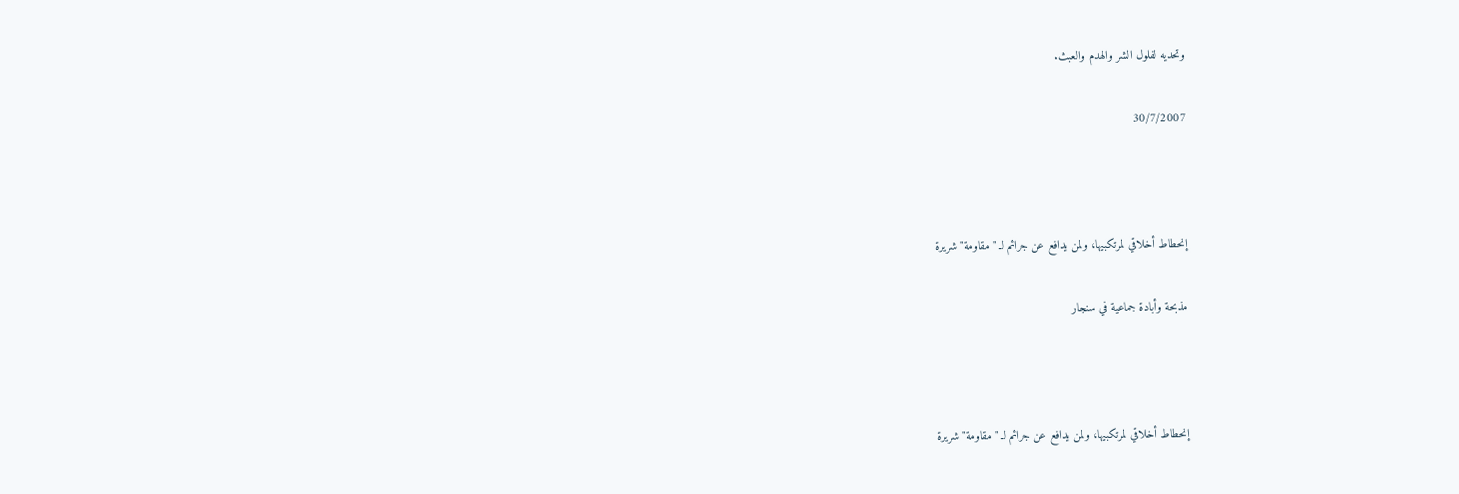وتحديه لفلول الشر والهدم والعبث.

30/7/2007



إنحطاط أخلاقي لمرتكبيها، ولمن يدافع عن جرائم لـ "مقاومة" شريرة

مذبحة وأبادة جماعية في سنجار



إنحطاط أخلاقي لمرتكبيها، ولمن يدافع عن جرائم لـ "مقاومة" شريرة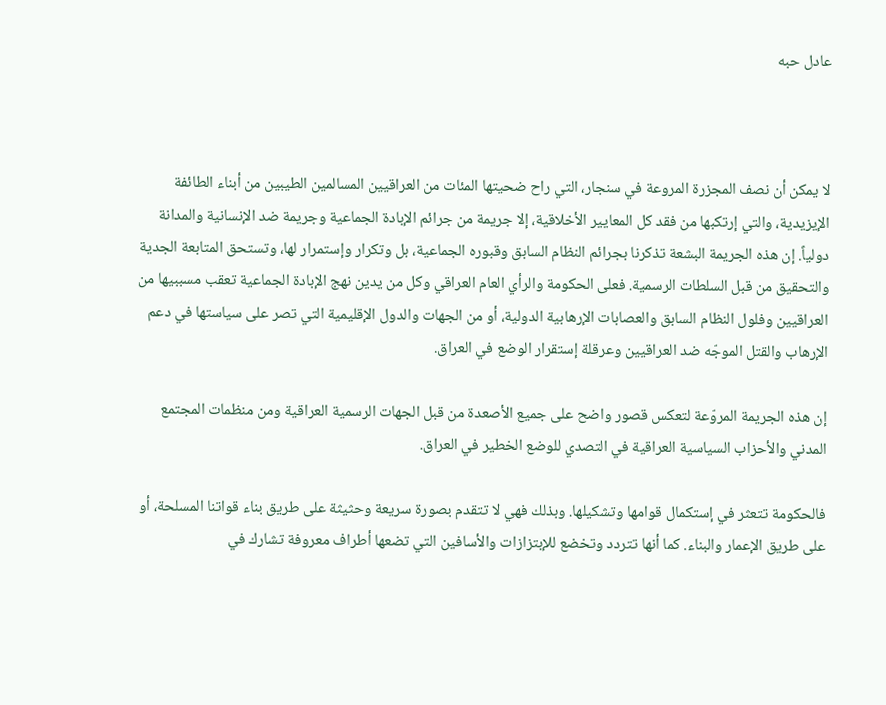عادل حبه



لا يمكن أن نصف المجزرة المروعة في سنجار، التي راح ضحيتها المئات من العراقيين المسالمين الطيبين من أبناء الطائفة الإيزيدية، والتي إرتكبها من فقد كل المعايير الأخلاقية، إلا جريمة من جرائم الإبادة الجماعية وجريمة ضد الإنسانية والمدانة دولياً. إن هذه الجريمة البشعة تذكرنا بجرائم النظام السابق وقبوره الجماعية، بل وتكرار وإستمرار لها، وتستحق المتابعة الجدية والتحقيق من قبل السلطات الرسمية. فعلى الحكومة والرأي العام العراقي وكل من يدين نهج الإبادة الجماعية تعقب مسببيها من العراقيين وفلول النظام السابق والعصابات الإرهابية الدولية، أو من الجهات والدول الإقليمية التي تصر على سياستها في دعم الإرهاب والقتل الموجّه ضد العراقيين وعرقلة إستقرار الوضع في العراق.

إن هذه الجريمة المروّعة لتعكس قصور واضح على جميع الأصعدة من قبل الجهات الرسمية العراقية ومن منظمات المجتمع المدني والأحزاب السياسية العراقية في التصدي للوضع الخطير في العراق.

فالحكومة تتعثر في إستكمال قوامها وتشكيلها. وبذلك فهي لا تتقدم بصورة سريعة وحثيثة على طريق بناء قواتنا المسلحة، أو على طريق الإعمار والبناء. كما أنها تتردد وتخضع للإبتزازات والأسافين التي تضعها أطراف معروفة تشارك في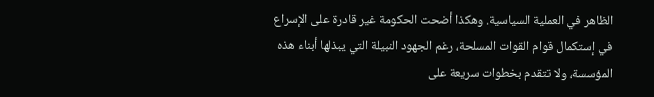الظاهر في العملية السياسية. وهكذا أضحت الحكومة غير قادرة على الإسراع في إستكمال قوام القوات المسلحة، رغم الجهود النبيلة التي يبذلها أبناء هذه المؤسسة، ولا تتقدم بخطوات سريعة على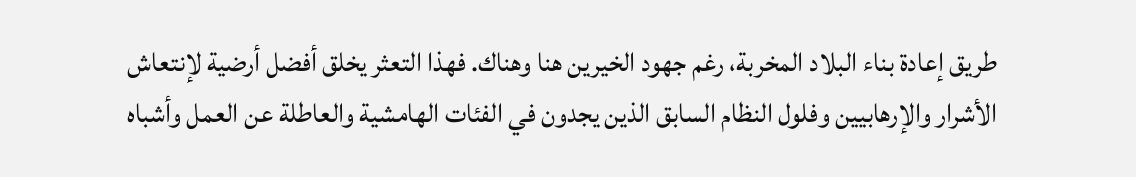طريق إعادة بناء البلاد المخربة، رغم جهود الخيرين هنا وهناك. فهذا التعثر يخلق أفضل أرضية لإنتعاش الأشرار والإرهابيين وفلول النظام السابق الذين يجدون في الفئات الهامشية والعاطلة عن العمل وأشباه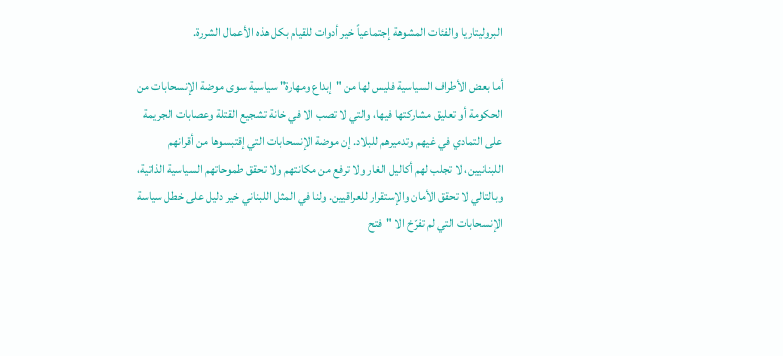البروليتاريا والفئات المشوهة إجتماعياً خير أدوات للقيام بكل هذه الأعمال الشررة.

أما بعض الأطراف السياسية فليس لها من "إبداع ومهارة" سياسية سوى موضة الإنسحابات من الحكومة أو تعليق مشاركتها فيها، والتي لا تصب الا في خانة تشجيع القتلة وعصابات الجريمة على التمادي في غيهم وتدميرهم للبلاد. إن موضة الإنسحابات التي إقتبسوها من أقرانهم اللبنانيين، لا تجلب لهم أكاليل الغار ولا ترفع من مكانتهم ولا تحقق طموحاتهم السياسية الذاتية، وبالتالي لا تحقق الأمان والإستقرار للعراقيين. ولنا في المثل اللبناني خير دليل على خطل سياسة الإنسحابات التي لم تفرّخ الا "فتح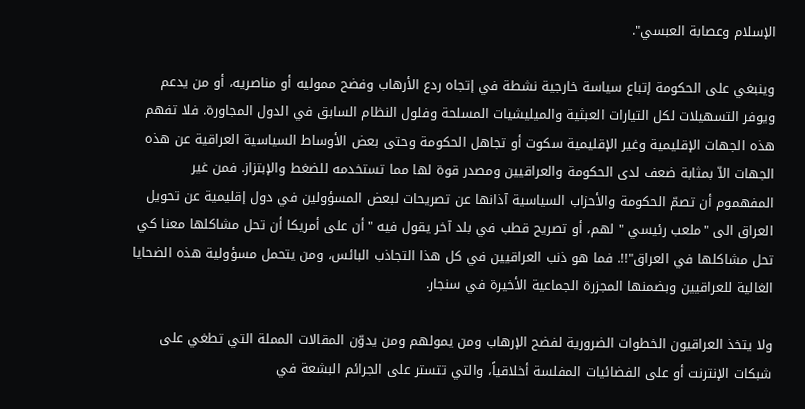الإسلام وعصابة العبسي".

وينبغي على الحكومة إتباع سياسة خارجية نشطة في إتجاه ردع الأرهاب وفضح مموليه أو مناصريه، أو من يدعم ويوفر التسهيلات لكل التيارات العبثية والميليشيات المسلحة وفلول النظام السابق في الدول المجاورة. فلا تفهم هذه الجهات الإقليمية وغير الإقليمية سكوت أو تجاهل الحكومة وحتى بعض الأوساط السياسية العراقية عن هذه الجهات الاّ بمثابة ضعف لدى الحكومة والعراقيين ومصدر قوة لها مما تستخدمه للضغط والإبتزاز. فمن غير المفهموم أن تصمّ الحكومة والأحزاب السياسية آذانها عن تصريحات لبعض المسؤولين في دول إقليمية عن تحويل العراق الى "ملعب رئيسي " لهم، أو تصريح قطب في بلد آخر يقول فيه "أن على أمريكا أن تحل مشاكلها معنا كي تحل مشاكلها في العراق"!!. فما هو ذنب العراقيين في كل هذا التجاذب البائس، ومن يتحمل مسؤولية هذه الضحايا الغالية للعراقيين وبضمنها المجزرة الجماعية الأخيرة في سنجار.

ولا يتخذ العراقيون الخطوات الضرورية لفضح الإرهاب ومن يمولهم ومن يدوّن المقالات المملة التي تطغي على شبكات الإنترنت أو على الفضائيات المفلسة أخلاقياً، والتي تتستر على الجرائم البشعة في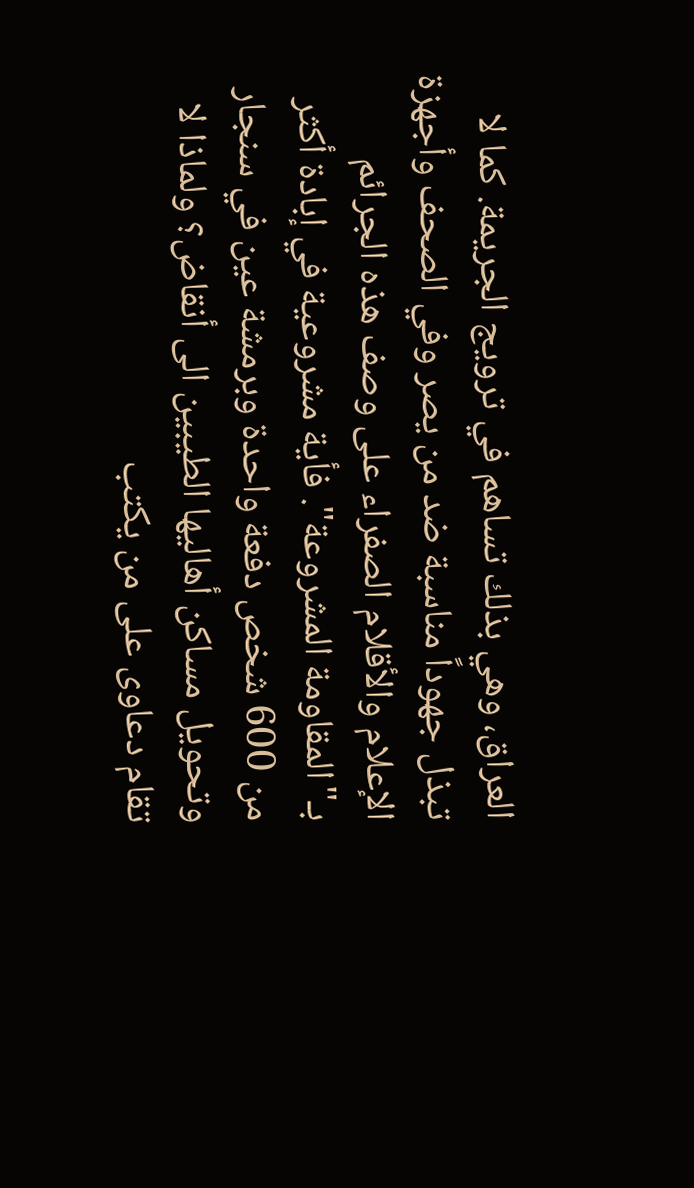العراق، وهي بذلك تساهم في ترويج الجريمة. كما لا تبذل جهوداً مناسبة ضد من يصر وفي الصحف وأجهزة الإعلام والأقلام الصفراء على وصف هذه الجرائم بـ"المقاومة المشروعة". فأية مشروعية في إبادة أكثر من 600 شخص دفعة واحدة وبرمشة عين في سنجار وتحويل مساكن أهاليها الطيبين الى أنقاض؟ ولماذا لا  تقام دعاوى على من يكتب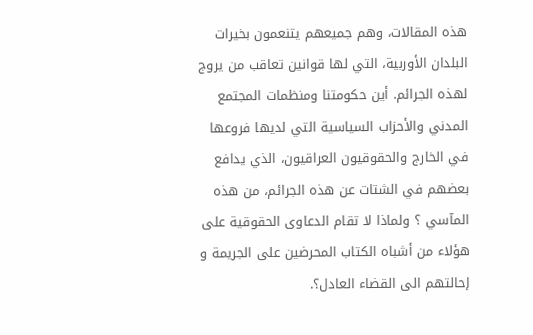هذه المقالات، وهم جميعهم يتنعمون بخيرات البلدان الأوربية، التي لها قوانين تعاقب من يروج لهذه الجرائم. أين حكومتنا ومنظمات المجتمع المدني والأحزاب السياسية التي لديها فروعها في الخارج والحقوقيون العراقيون، الذي يدافع بعضهم في الشتات عن هذه الجرائم، من هذه المآسي ؟ ولماذا لا تقام الدعاوى الحقوقية على هؤلاء من أشباه الكتاب المحرضين على الجريمة و إحالتهم الى القضاء العادل؟.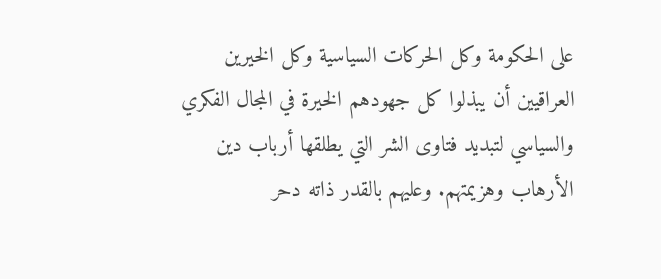على الحكومة وكل الحركات السياسية وكل الخيرين العراقيين أن يبذلوا كل جهودهم الخيرة في المجال الفكري والسياسي لتبديد فتاوى الشر التي يطلقها أرباب دين الأرهاب وهزيمتهم. وعليهم بالقدر ذاته دحر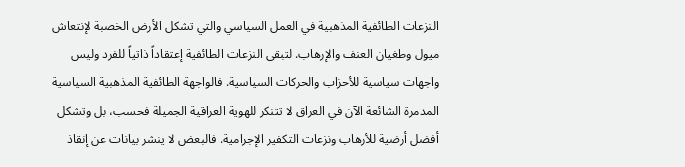النزعات الطائفية المذهبية في العمل السياسي والتي تشكل الأرض الخصبة لإنتعاش ميول وطغيان العنف والإرهاب. لتبقى النزعات الطائفية إعتقاداً ذاتياً للفرد وليس واجهات سياسية للأحزاب والحركات السياسية. فالواجهة الطائفية المذهبية السياسية المدمرة الشائعة الآن في العراق لا تتنكر للهوية العراقية الجميلة فحسب، بل وتشكل أفضل أرضية للأرهاب ونزعات التكفير الإجرامية. فالبعض لا ينشر بيانات عن إنقاذ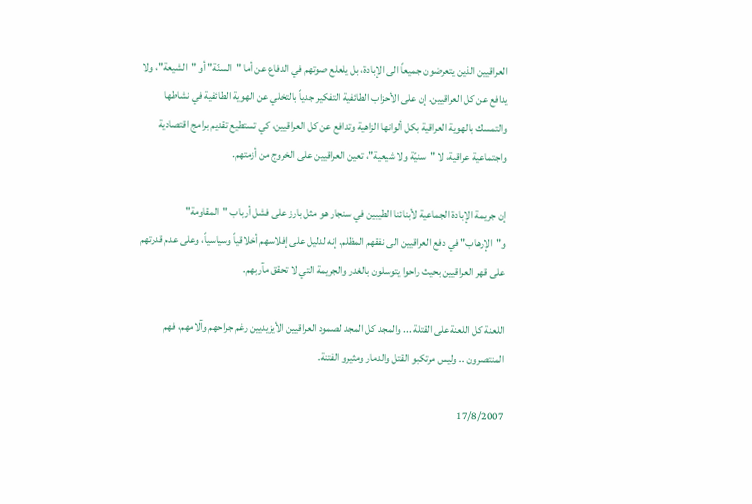العراقيين الذين يتعرضون جميعاً الى الإبادة، بل يلعلع صوتهم في الدفاع عن أما "السنّة" أو "الشيعة"، ولا يدافع عن كل العراقيين. إن على الأحزاب الطائفية التفكير جدياً بالتخلي عن الهوية الطائفية في نشاطها والتمسك بالهوية العراقية بكل ألوانها الزاهية وتدافع عن كل العراقيين، كي تستطيع تقديم برامج اقتصادية واجتماعية عراقية، لا "سنيّة ولا شيعية"، تعين العراقيين على الخروج من أزمتهم.

إن جريمة الإبادة الجماعية لأبنائنا الطيبين في سنجار هو مثل بارز على فشل أرباب "المقاومة" و"الإرهاب" في دفع العراقيين الى نفقهم المظلم. إنه لدليل على إفلاسهم أخلاقياً وسياسياً، وعلى عدم قدرتهم على قهر العراقيين بحيث راحوا يتوسلون بالغدر والجريمة التي لا تحقق مآربهم.

اللعنة كل اللعنةعلى القتلة ... والمجد كل المجد لصمود العراقيين الأيزيديين رغم جراحهم وآلامهم، فهم المنتصرون .. وليس مرتكبو القتل والدمار ومثيرو الفتنة.

17/8/2007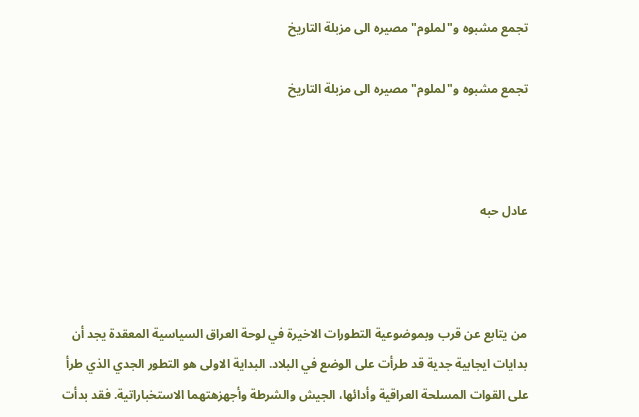تجمع مشبوه و"لملوم" مصيره الى مزبلة التاريخ

تجمع مشبوه و"لملوم" مصيره الى مزبلة التاريخ



عادل حبه



من يتابع عن قرب وبموضوعية التطورات الاخيرة في لوحة العراق السياسية المعقدة يجد أن بدايات ايجابية جدية قد طرأت على الوضع في البلاد. البداية الاولى هو التطور الجدي الذي طرأ على القوات المسلحة العراقية وأدائها، الجيش والشرطة وأجهزهتهما الاستخباراتية. فقد بدأت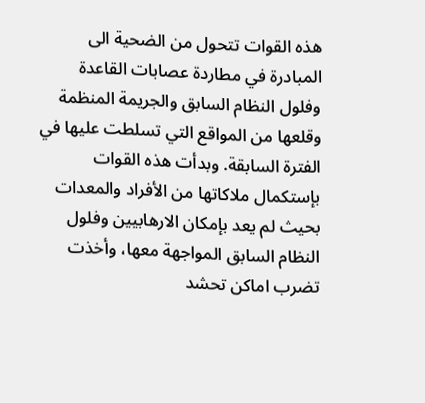هذه القوات تتحول من الضحية الى المبادرة في مطاردة عصابات القاعدة وفلول النظام السابق والجريمة المنظمة وقلعها من المواقع التي تسلطت عليها في الفترة السابقة. وبدأت هذه القوات بإستكمال ملاكاتها من الأفراد والمعدات بحيث لم يعد بإمكان الارهابيين وفلول النظام السابق المواجهة معها، وأخذت تضرب اماكن تحشد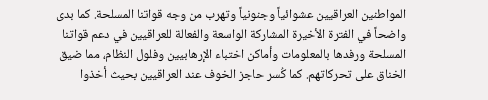المواطنين العراقيين عشوائياً وجنونياً وتهرب من وجه قواتنا المسلحة. كما بدى واضحاً في الفترة الأخيرة المشاركة الواسعة والفعالة للعراقيين في دعم قواتنا المسلحة ورفدها بالمعلومات وأماكن اختباء الإرهابيين وفلول النظام، مما ضيق الخناق على تحركاتهم. كما كُسر حاجز الخوف عند العراقيين بحيث أخذوا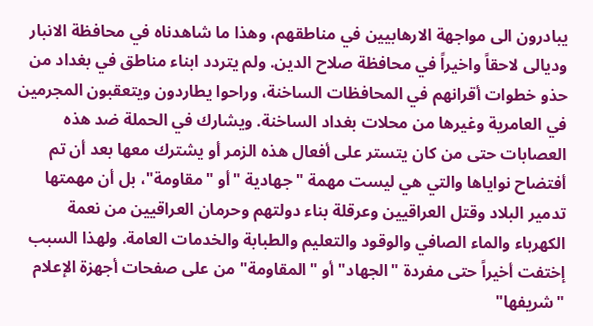يبادرون الى مواجهة الارهابيين في مناطقهم، وهذا ما شاهدناه في محافظة الانبار وديالى لاحقاً واخيراً في محافظة صلاح الدين. ولم يتردد ابناء مناطق في بغداد من حذو خطوات أقرانهم في المحافظات الساخنة، وراحوا يطاردون ويتعقبون المجرمين في العامرية وغيرها من محلات بغداد الساخنة. ويشارك في الحملة ضد هذه العصابات حتى من كان يتستر على أفعال هذه الزمر أو يشترك معها بعد أن تم أفتضاح نواياها والتي هي ليست مهمة "جهادية "أو "مقاومة"، بل أن مهمتها تدمير البلاد وقتل العراقيين وعرقلة بناء دولتهم وحرمان العراقيين من نعمة الكهرباء والماء الصافي والوقود والتعليم والطبابة والخدمات العامة. ولهذا السبب إختفت أخيراً حتى مفردة "الجهاد" أو "المقاومة" من على صفحات أجهزة الإعلام "شريفها"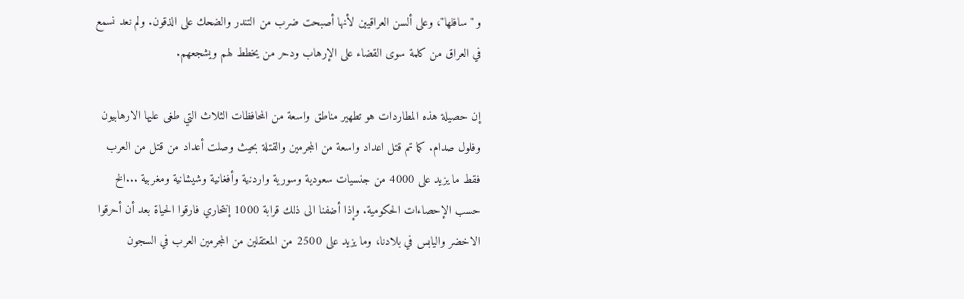و "سافلها"، وعلى ألسن العراقيين لأنها أصبحت ضرب من التندر والضحك على الذقون. ولم نعد نسمع في العراق من كلمة سوى القضاء على الإرهاب ودحر من يخطط لهم ويشجعهم.

إن حصيلة هذه المطاردات هو تطهير مناطق واسعة من المحافظات الثلاث التي طغى عليها الارهابيون وفلول صدام. كما تم قتل اعداد واسعة من المجرمين والقتلة بحيث وصلت أعداد من قتل من العرب فقط ما يزيد على 4000 من جنسيات سعودية وسورية واردنية وأفغانية وشيشانية ومغربية ...الخ حسب الإحصاءات الحكومية. وإذا أضفنا الى ذلك قرابة 1000 إنتحاري فارقوا الحياة بعد أن أحرقوا الاخضر واليابس في بلادنا، وما يزيد على 2500 من المعتقلين من المجرمين العرب في السجون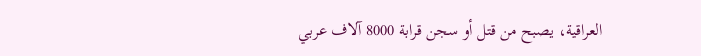العراقية، يصبح من قتل أو سجن قرابة 8000 آلاف عربي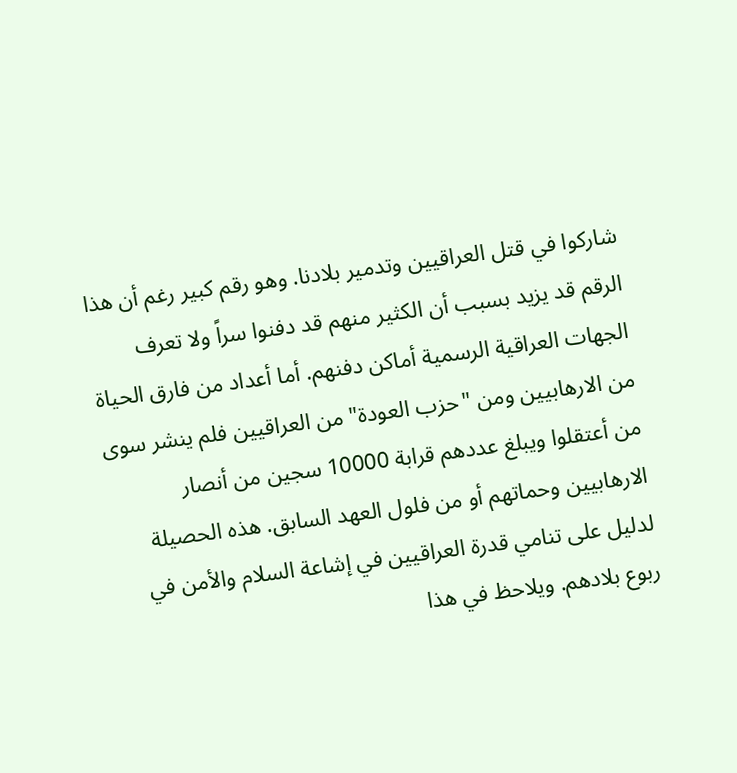شاركوا في قتل العراقيين وتدمير بلادنا. وهو رقم كبير رغم أن هذا الرقم قد يزيد بسبب أن الكثير منهم قد دفنوا سراً ولا تعرف الجهات العراقية الرسمية أماكن دفنهم. أما أعداد من فارق الحياة من الارهابيين ومن "حزب العودة" من العراقيين فلم ينشر سوى من أعتقلوا ويبلغ عددهم قرابة 10000 سجين من أنصار الارهابيين وحماتهم أو من فلول العهد السابق. هذه الحصيلة لدليل على تنامي قدرة العراقيين في إشاعة السلام والأمن في ربوع بلادهم. ويلاحظ في هذا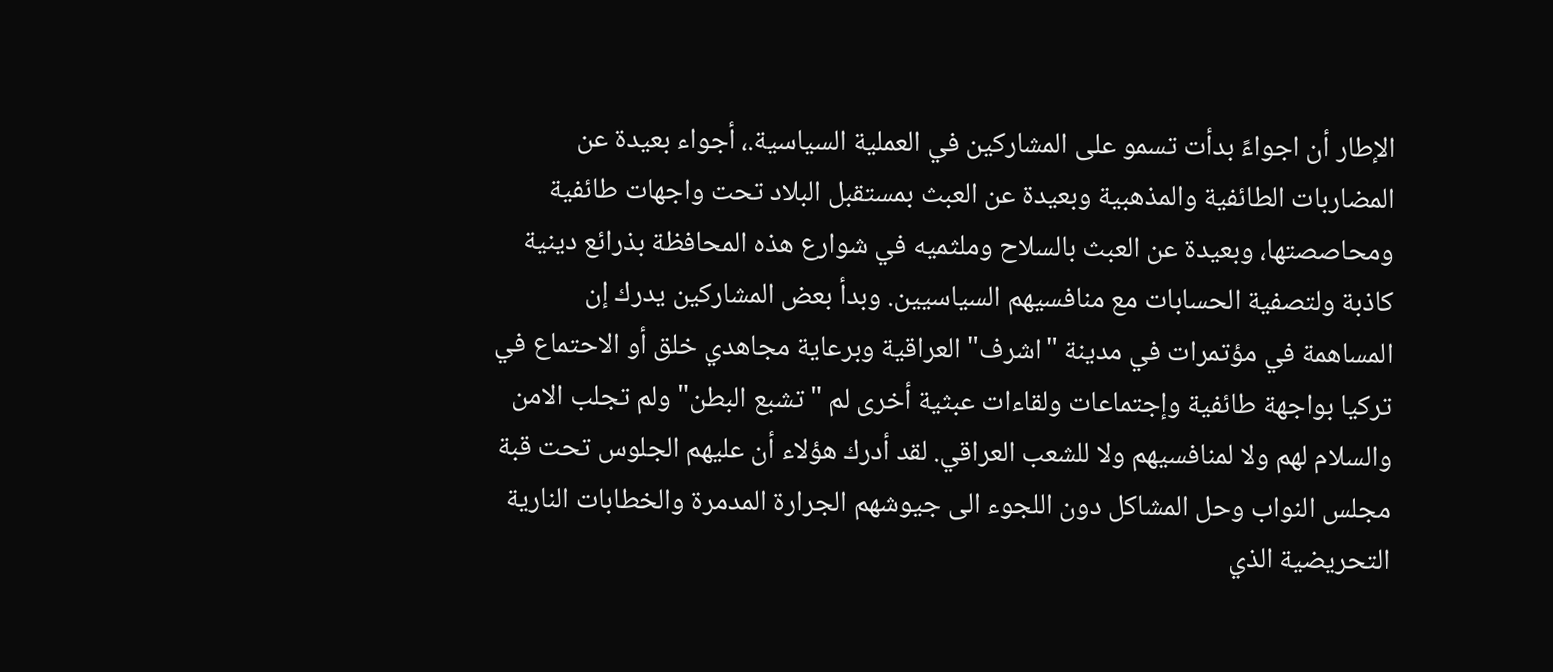الإطار أن اجواءً بدأت تسمو على المشاركين في العملية السياسية.، أجواء بعيدة عن المضاربات الطائفية والمذهبية وبعيدة عن العبث بمستقبل البلاد تحت واجهات طائفية ومحاصصتها، وبعيدة عن العبث بالسلاح وملثميه في شوارع هذه المحافظة بذرائع دينية كاذبة ولتصفية الحسابات مع منافسيهم السياسيين. وبدأ بعض المشاركين يدرك إن المساهمة في مؤتمرات في مدينة "اشرف" العراقية وبرعاية مجاهدي خلق أو الاحتماع في تركيا بواجهة طائفية وإجتماعات ولقاءات عبثية أخرى لم "تشبع البطن" ولم تجلب الامن والسلام لهم ولا لمنافسيهم ولا للشعب العراقي. لقد أدرك هؤلاء أن عليهم الجلوس تحت قبة مجلس النواب وحل المشاكل دون اللجوء الى جيوشهم الجرارة المدمرة والخطابات النارية التحريضية الذي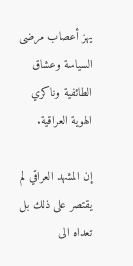يهز أعصاب مرضى السياسة وعشاق الطائفية وناكري الهوية العراقية.

إن المشهد العراقي لم يقتصر على ذلك بل تعداه الى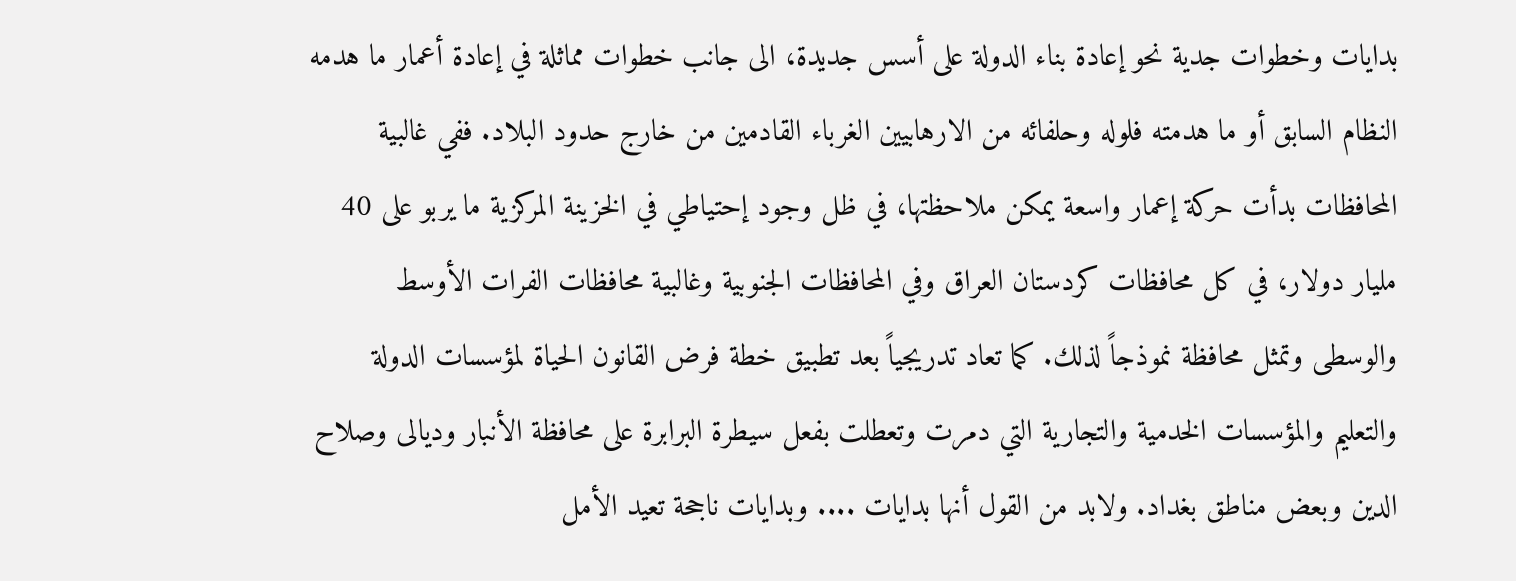بدايات وخطوات جدية نحو إعادة بناء الدولة على أسس جديدة، الى جانب خطوات مماثلة في إعادة أعمار ما هدمه النظام السابق أو ما هدمته فلوله وحلفائه من الارهابيين الغرباء القادمين من خارج حدود البلاد. ففي غالبية المحافظات بدأت حركة إعمار واسعة يمكن ملاحظتها، في ظل وجود إحتياطي في الخزينة المركزية ما يربو على 40 مليار دولار، في كل محافظات كردستان العراق وفي المحافظات الجنوبية وغالبية محافظات الفرات الأوسط والوسطى وتمثل محافظة نموذجاً لذلك. كما تعاد تدريجياً بعد تطبيق خطة فرض القانون الحياة لمؤسسات الدولة والتعليم والمؤسسات الخدمية والتجارية التي دمرت وتعطلت بفعل سيطرة البرابرة على محافظة الأنبار وديالى وصلاح الدين وبعض مناطق بغداد. ولابد من القول أنها بدايات .... وبدايات ناجحة تعيد الأمل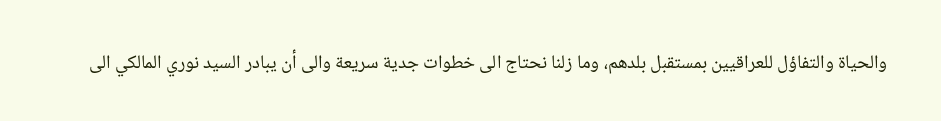والحياة والتفاؤل للعراقيين بمستقبل بلدهم، وما زلنا نحتاج الى خطوات جدية سريعة والى أن يبادر السيد نوري المالكي الى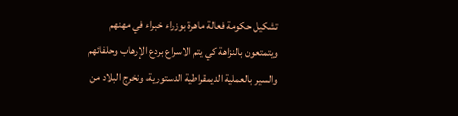تشكيل حكومة فعالة ماهرة بوزراء خبراء في مهنهم ويتمتعون بالنزاهة كي يتم الاسراع بردع الإرهاب وحلفائهم والسير بالعملية الديمقراطية الدستورية، ونخرج البلاد من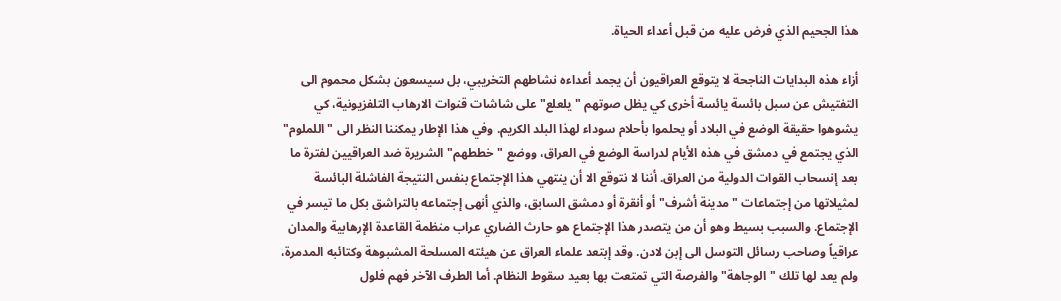هذا الجحيم الذي فرض عليه من قبل أعداء الحياة.

أزاء هذه البدايات الناجحة لا يتوقع العراقيون أن يجمد أعداءه نشاطهم التخريبي، بل سيسعون بشكل محموم الى التفتيش عن سبل بائسة يائسة أخرى كي يظل صوتهم "يلعلع" على شاشات قنوات الارهاب التلفزيونية، كي يشوهوا حقيقة الوضع في البلاد أو يحلموا بأحلام سوداء لهذا البلد الكريم. وفي هذا الإطار يمكننا النظر الى "اللملوم" الذي يجتمع في دمشق في هذه الأيام لدراسة الوضع في العراق، ووضع "خططهم" الشريرة ضد العراقيين لفترة ما بعد إنسحاب القوات الدولية من العراق. أننا لا نتوقع الا أن ينتهي هذا الإجتماع بنفس النتيجة الفاشلة البائسة لمثيلاتها من إجتماعات "مدينة أشرف" أو أنقرة أو دمشق السابق، والذي أنهى إجتماعه بالتراشق بكل ما تيسر في الإجتماع. والسبب بسيط وهو أن من يتصدر هذا الإجتماع هو حارث الضاري عراب منظمة القاعدة الإرهابية والمدان عراقياً وصاحب رسائل التوسل الى إبن لادن. وقد إبتعد علماء العراق عن هيئته المسلحة المشبوهة وكتائبه المدمرة، ولم يعد لها تلك "الوجاهة" والفرصة التي تمتعت بها بعيد سقوط النظام. أما الطرف الآخر فهم فلول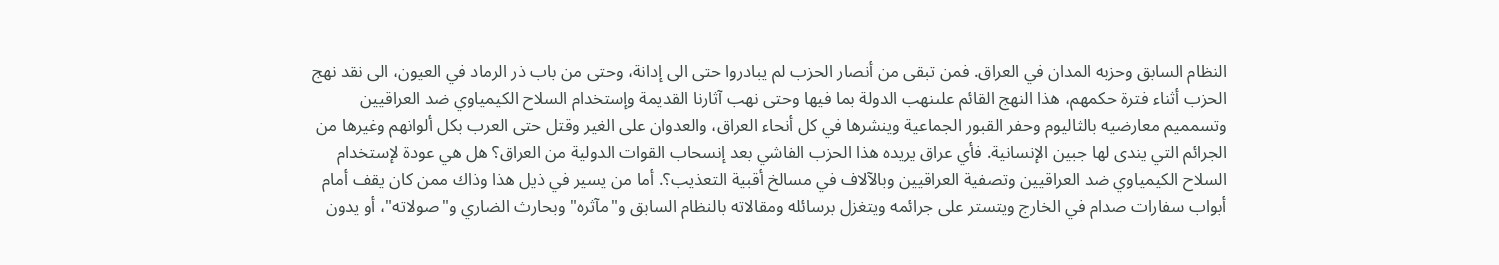النظام السابق وحزبه المدان في العراق. فمن تبقى من أنصار الحزب لم يبادروا حتى الى إدانة، وحتى من باب ذر الرماد في العيون، الى نقد نهج الحزب أثناء فترة حكمهم، هذا النهج القائم علىنهب الدولة بما فيها وحتى نهب آثارنا القديمة وإستخدام السلاح الكيمياوي ضد العراقيين وتسمميم معارضيه بالثاليوم وحفر القبور الجماعية وينشرها في كل أنحاء العراق، والعدوان على الغير وقتل حتى العرب بكل ألوانهم وغيرها من الجرائم التي يندى لها جبين الإنسانية. فأي عراق يريده هذا الحزب الفاشي بعد إنسحاب القوات الدولية من العراق؟ هل هي عودة لإستخدام السلاح الكيمياوي ضد العراقيين وتصفية العراقيين وبالآلاف في مسالخ أقبية التعذيب؟. أما من يسير في ذيل هذا وذاك ممن كان يقف أمام أبواب سفارات صدام في الخارج ويتستر على جرائمه ويتغزل برسائله ومقالاته بالنظام السابق و"مآثره" وبحارث الضاري و"صولاته"، أو يدون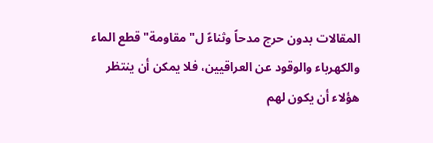المقالات بدون حرج مدحاً وثناءً ل" مقاومة" قطع الماء والكهرباء والوقود عن العراقيين، فلا يمكن أن ينتظر هؤلاء أن يكون لهم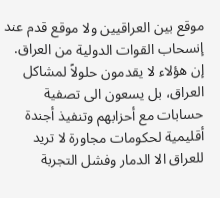موقع بين العراقيين ولا موقع قدم عند إنسحاب القوات الدولية من العراق. إن هؤلاء لا يقدمون حلولاً لمشاكل العراق، بل يسعون الى تصفية حسابات مع أحزابهم وتنفيذ أجندة أقليمية لحكومات مجاورة لا تريد للعراق الا الدمار وفشل التجربة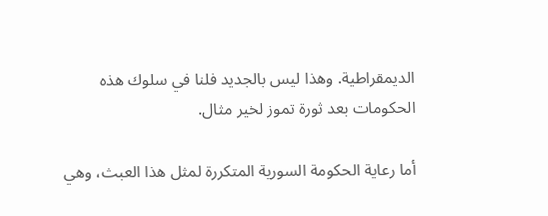الديمقراطية. وهذا ليس بالجديد فلنا في سلوك هذه الحكومات بعد ثورة تموز لخير مثال.

أما رعاية الحكومة السورية المتكررة لمثل هذا العبث، وهي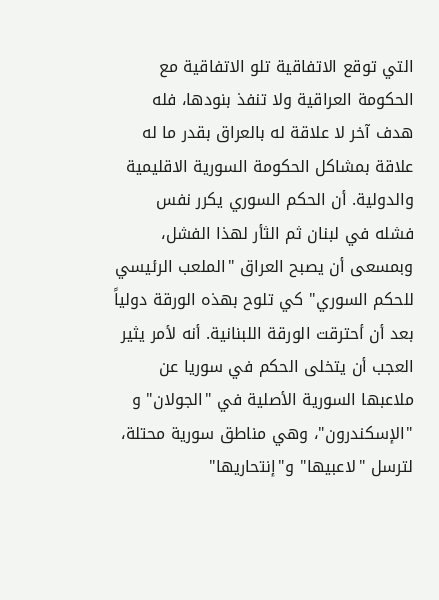التي توقع الاتفاقية تلو الاتفاقية مع الحكومة العراقية ولا تنفذ بنودها، فله هدف آخر لا علاقة له بالعراق بقدر ما له علاقة بمشاكل الحكومة السورية الاقليمية والدولية. أن الحكم السوري يكرر نفس فشله في لبنان ثم الثأر لهذا الفشل، وبمسعى أن يصبح العراق "الملعب الرئيسي للحكم السوري" كي تلوح بهذه الورقة دولياً بعد أن أحترقت الورقة اللبنانية. أنه لأمر يثير العجب أن يتخلى الحكم في سوريا عن ملاعبها السورية الأصلية في "الجولان" و "الإسكندرون"، وهي مناطق سورية محتلة، لترسل "لاعبيها" و"إنتحاريها"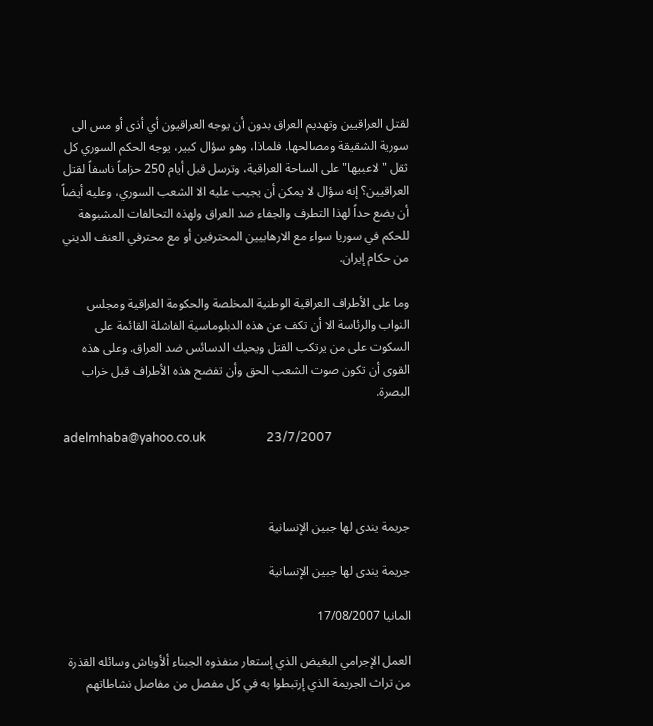لقتل العراقيين وتهديم العراق بدون أن يوجه العراقيون أي أذى أو مس الى سورية الشقيقة ومصالحها. فلماذا، وهو سؤال كبير، يوجه الحكم السوري كل ثقل "لاعبيها" على الساحة العراقية، وترسل قبل أيام 250 حزاماً ناسفاً لقتل العراقيين؟ إنه سؤال لا يمكن أن يجيب عليه الا الشعب السوري، وعليه أيضاً أن يضع حداً لهذا التطرف والجفاء ضد العراق ولهذه التحالفات المشبوهة للحكم في سوريا سواء مع الارهابيين المحترفين أو مع محترفي العنف الديني من حكام إيران.

وما على الأطراف العراقية الوطنية المخلصة والحكومة العراقية ومجلس النواب والرئاسة الا أن تكف عن هذه الدبلوماسية الفاشلة القائمة على السكوت على من يرتكب القتل ويحيك الدسائس ضد العراق. وعلى هذه القوى أن تكون صوت الشعب الحق وأن تفضح هذه الأطراف قبل خراب البصرة.

adelmhaba@yahoo.co.uk                    23/7/2007



جريمة يندى لها جبين الإنسانية

جريمة يندى لها جبين الإنسانية

المانيا 17/08/2007

العمل الإجرامي البغيض الذي إستعار منفذوه الجبناء ألأوباش وسائله القذرة من تراث الجريمة الذي إرتبطوا به في كل مفصل من مفاصل نشاطاتهم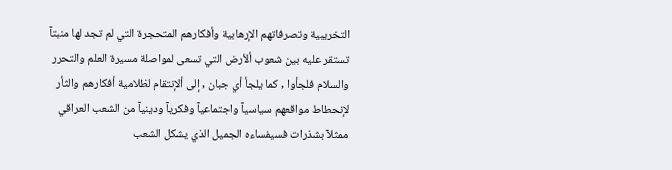التخريبية وتصرفاتهم الإرهابية وأفكارهم المتحجرة التي لم تجد لها منبتآ تستقر عليه بين شعوب ألأرض التي تسعى لمواصلة مسيرة العلم والتحرر والسلام فلجأوا , كما يلجأ أي جبان , إلى ألإنتقام لظلامية أفكارهم والثأر لإنحطاط مواقعهم سياسيآ واجتماعيآ وفكريآ ودينيآ من الشعب العراقي ممثلآ بشذرات فسيفساءه الجميل الذي يشكل الشعب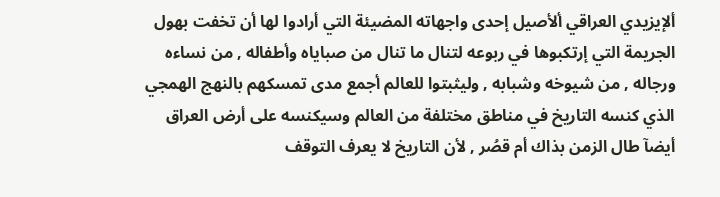ألإيزيدي العراقي ألأصيل إحدى واجهاته المضيئة التي أرادوا لها أن تخفت بهول الجريمة التي إرتكبوها في ربوعه لتنال ما تنال من صباياه وأطفاله , من نساءه ورجاله , من شيوخه وشبابه , وليثبتوا للعالم أجمع مدى تمسكهم بالنهج الهمجي الذي كنسه التاريخ في مناطق مختلفة من العالم وسيكنسه على أرض العراق أيضآ طال الزمن بذاك أم قصُر , لأن التاريخ لا يعرف التوقف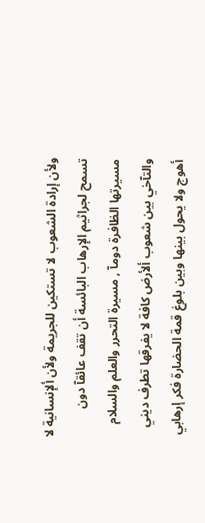ولأن إرادة الشعوب لا تستكين للجريمة ولأن ألإنسانية لا تسمح لجراثيم الإرهاب البائسة أن تقف عائقآ دون مسيرتها الظافرة دومآ , مسيرة التحرر والعلم والسلام والتآخي بين شعوب ألأرض كافة لا يفرقها تطرف ديني أهوج ولا يحول بينها وبين بلوغ قمة الحضارة فكر إرهابي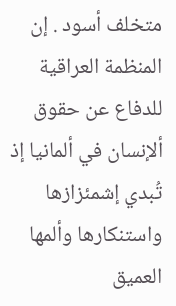متخلف أسود . إن المنظمة العراقية للدفاع عن حقوق ألإنسان في ألمانيا إذ تُبدي إشمئزازها واستنكارها وألمها العميق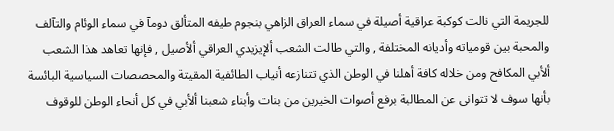للجريمة التي نالت كوكبة عراقية أصيلة في سماء العراق الزاهي بنجوم طيفه المتألق دومآ في سماء الوئام والتآلف والمحبة بين قومياته وأديانه المختلفة , والتي طالت الشعب ألإيزيدي العراقي ألأصيل , فإنها تعاهد هذا الشعب ألأبي المكافح ومن خلاله كافة أهلنا في الوطن الذي تتنازعه أنياب الطائفية المقيتة والمحصصات السياسية البائسة بأنها سوف لا تتوانى عن المطالبة برفع أصوات الخيرين من بنات وأبناء شعبنا ألأبي في كل أنحاء الوطن للوقوف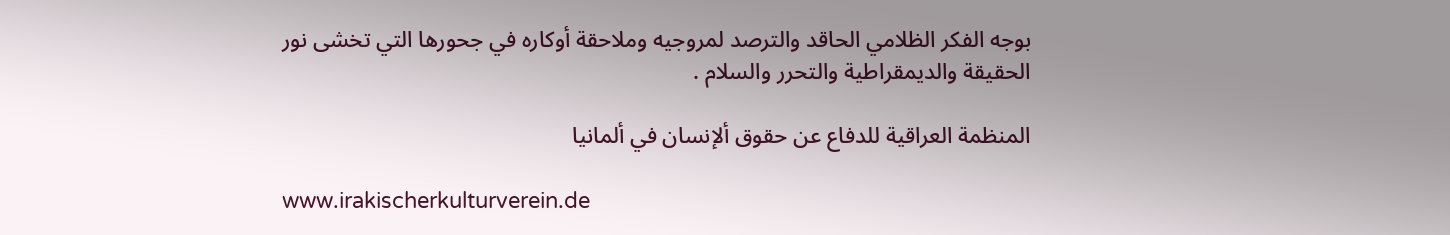بوجه الفكر الظلامي الحاقد والترصد لمروجيه وملاحقة أوكاره في جحورها التي تخشى نور الحقيقة والديمقراطية والتحرر والسلام .

المنظمة العراقية للدفاع عن حقوق ألإنسان في ألمانيا

www.irakischerkulturverein.de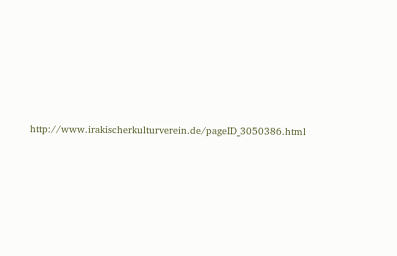http://www.irakischerkulturverein.de/pageID_3050386.html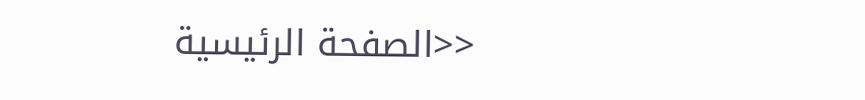<<الصفحة الرئيسية